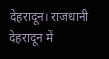देहरादून। राजधानी देहरादून में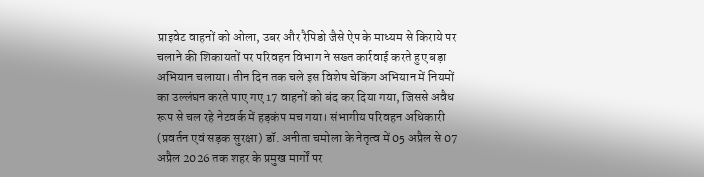प्राइवेट वाहनों को ओला, उबर और रैपिडो जैसे ऐप के माध्यम से किराये पर चलाने की शिकायतों पर परिवहन विभाग ने सख्त कार्रवाई करते हुए बड़ा अभियान चलाया। तीन दिन तक चले इस विशेष चेकिंग अभियान में नियमों का उल्लंघन करते पाए गए 17 वाहनों को बंद कर दिया गया, जिससे अवैध रूप से चल रहे नेटवर्क में हड़कंप मच गया। संभागीय परिवहन अधिकारी (प्रवर्तन एवं सड़क सुरक्षा) डॉ. अनीता चमोला के नेतृत्व में 05 अप्रैल से 07 अप्रैल 2026 तक शहर के प्रमुख मार्गों पर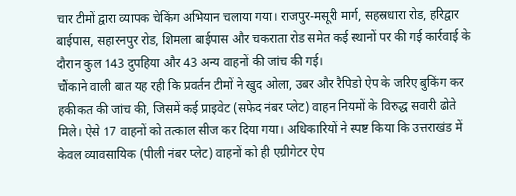चार टीमों द्वारा व्यापक चेकिंग अभियान चलाया गया। राजपुर-मसूरी मार्ग, सहस्रधारा रोड, हरिद्वार बाईपास, सहारनपुर रोड, शिमला बाईपास और चकराता रोड समेत कई स्थानों पर की गई कार्रवाई के दौरान कुल 143 दुपहिया और 43 अन्य वाहनों की जांच की गई।
चौंकाने वाली बात यह रही कि प्रवर्तन टीमों ने खुद ओला, उबर और रैपिडो ऐप के जरिए बुकिंग कर हकीकत की जांच की, जिसमें कई प्राइवेट (सफेद नंबर प्लेट) वाहन नियमों के विरुद्ध सवारी ढोते मिले। ऐसे 17 वाहनों को तत्काल सीज कर दिया गया। अधिकारियों ने स्पष्ट किया कि उत्तराखंड में केवल व्यावसायिक (पीली नंबर प्लेट) वाहनों को ही एग्रीगेटर ऐप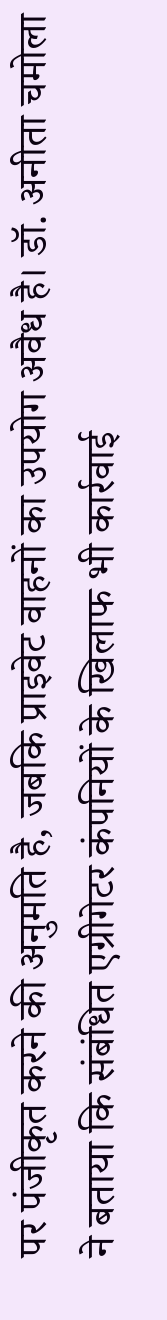पर पंजीकृत करने की अनुमति है, जबकि प्राइवेट वाहनों का उपयोग अवैध है। डॉ. अनीता चमोला ने बताया कि संबंधित एग्रीगेटर कंपनियों के खिलाफ भी कार्रवाई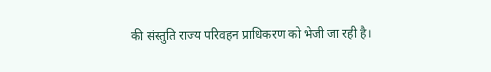की संस्तुति राज्य परिवहन प्राधिकरण को भेजी जा रही है।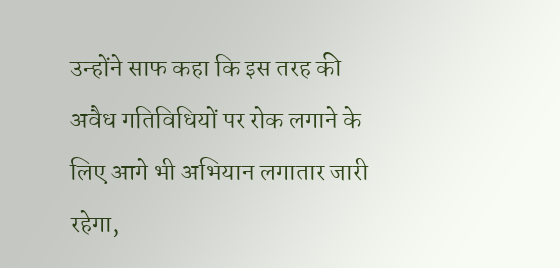उन्होंने साफ कहा कि इस तरह की अवैध गतिविधियों पर रोक लगाने के लिए आगे भी अभियान लगातार जारी रहेगा,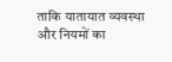ताकि यातायात व्यवस्था और नियमों का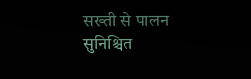सख्ती से पालन सुनिश्चित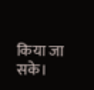किया जा सके।